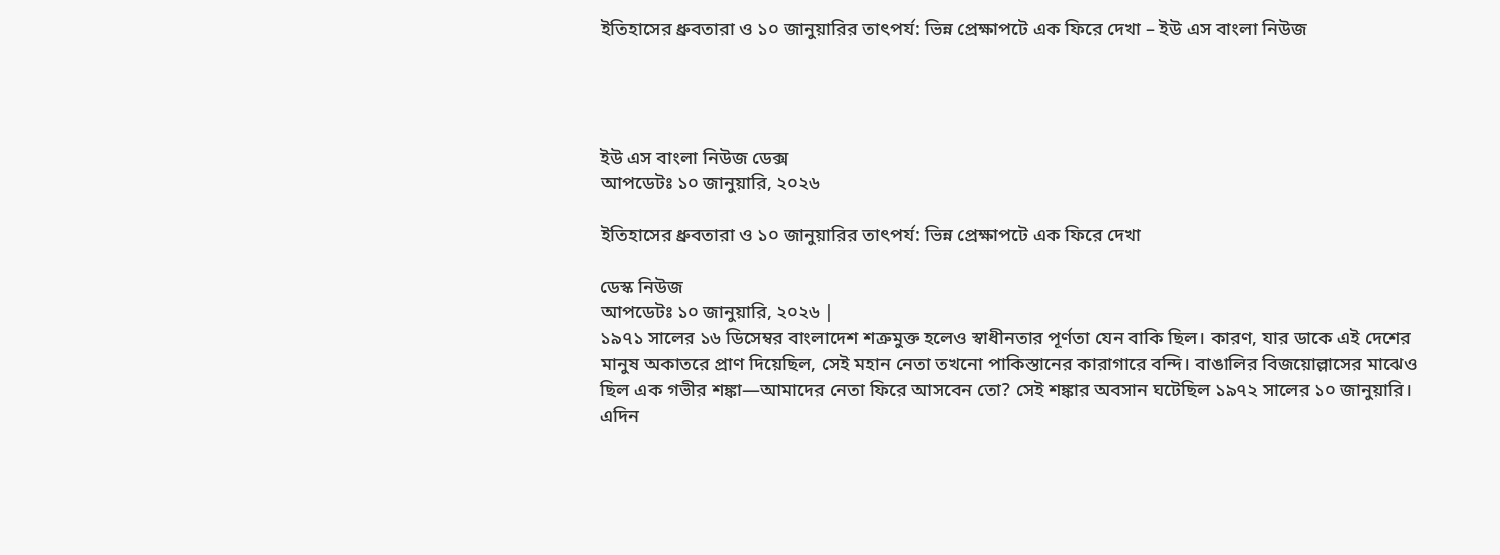ইতিহাসের ধ্রুবতারা ও ১০ জানুয়ারির তাৎপর্য: ভিন্ন প্রেক্ষাপটে এক ফিরে দেখা – ইউ এস বাংলা নিউজ




ইউ এস বাংলা নিউজ ডেক্স
আপডেটঃ ১০ জানুয়ারি, ২০২৬

ইতিহাসের ধ্রুবতারা ও ১০ জানুয়ারির তাৎপর্য: ভিন্ন প্রেক্ষাপটে এক ফিরে দেখা

ডেস্ক নিউজ
আপডেটঃ ১০ জানুয়ারি, ২০২৬ |
১৯৭১ সালের ১৬ ডিসেম্বর বাংলাদেশ শত্রুমুক্ত হলেও স্বাধীনতার পূর্ণতা যেন বাকি ছিল। কারণ, যার ডাকে এই দেশের মানুষ অকাতরে প্রাণ দিয়েছিল, সেই মহান নেতা তখনো পাকিস্তানের কারাগারে বন্দি। বাঙালির বিজয়োল্লাসের মাঝেও ছিল এক গভীর শঙ্কা—আমাদের নেতা ফিরে আসবেন তো? সেই শঙ্কার অবসান ঘটেছিল ১৯৭২ সালের ১০ জানুয়ারি। এদিন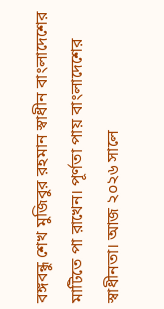বঙ্গবন্ধু শেখ মুজিবুর রহমান স্বাধীন বাংলাদেশের মাটিতে পা রাখেন। পূর্ণতা পায় বাংলাদেশের স্বাধীনতা। আজ ২০২৬ সালে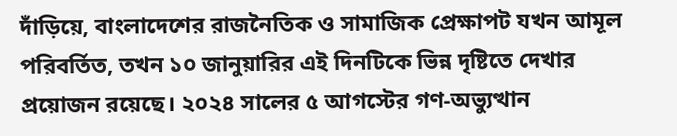দাঁড়িয়ে, বাংলাদেশের রাজনৈতিক ও সামাজিক প্রেক্ষাপট যখন আমূল পরিবর্তিত, তখন ১০ জানুয়ারির এই দিনটিকে ভিন্ন দৃষ্টিতে দেখার প্রয়োজন রয়েছে। ২০২৪ সালের ৫ আগস্টের গণ-অভ্যুত্থান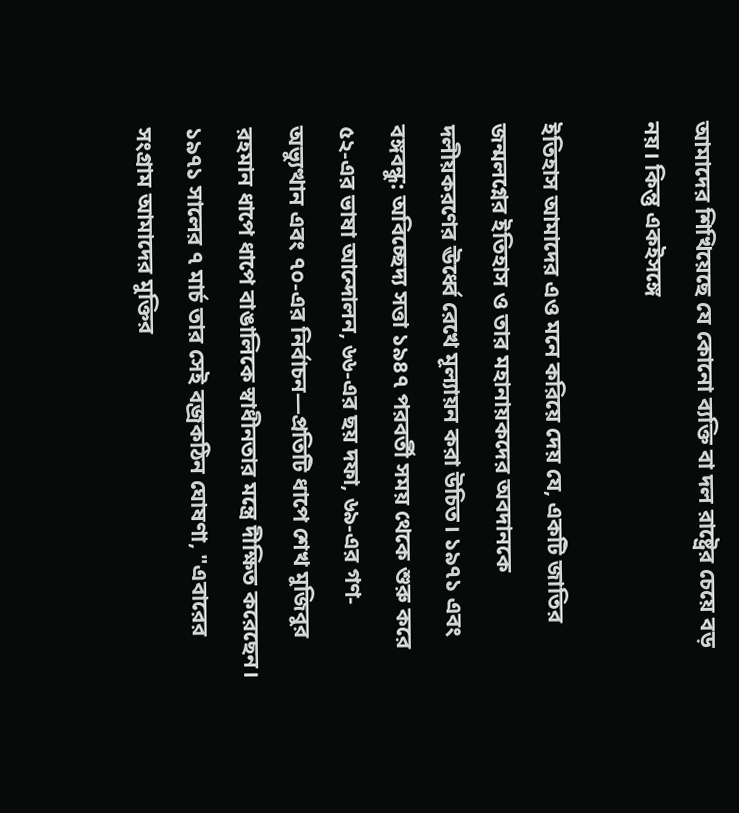আমাদের শিখিয়েছে যে কোনো ব্যক্তি বা দল রাষ্ট্রের চেয়ে বড় নয়। কিন্তু একইসঙ্গে

ইতিহাস আমাদের এও মনে করিয়ে দেয় যে, একটি জাতির জন্মলগ্নের ইতিহাস ও তার মহানায়কদের অবদানকে দলীয়করণের ঊর্ধ্বে রেখে মূল্যায়ন করা উচিত। ১৯৭১ এবং বঙ্গবন্ধু: অবিচ্ছেদ্য সত্তা ১৯৪৭ পরবর্তী সময় থেকে শুরু করে ৫২-এর ভাষা আন্দোলন, ৬৬-এর ছয় দফা, ৬৯-এর গণ-অভ্যুত্থান এবং ৭০-এর নির্বাচন—প্রতিটি ধাপে শেখ মুজিবুর রহমান ধাপে ধাপে বাঙালিকে স্বাধীনতার মন্ত্রে দীক্ষিত করেছেন। ১৯৭১ সালের ৭ মার্চ তার সেই বজ্রকঠিন ঘোষণা, "এবারের সংগ্রাম আমাদের মুক্তির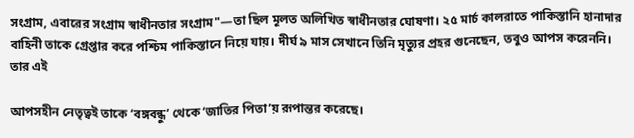সংগ্রাম, এবারের সংগ্রাম স্বাধীনতার সংগ্রাম"—তা ছিল মূলত অলিখিত স্বাধীনতার ঘোষণা। ২৫ মার্চ কালরাতে পাকিস্তানি হানাদার বাহিনী তাকে গ্রেপ্তার করে পশ্চিম পাকিস্তানে নিয়ে যায়। দীর্ঘ ৯ মাস সেখানে তিনি মৃত্যুর প্রহর গুনেছেন, তবুও আপস করেননি। তার এই

আপসহীন নেতৃত্বই তাকে ‘বঙ্গবন্ধু’ থেকে ‘জাতির পিতা’য় রূপান্তর করেছে।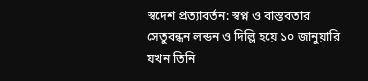স্বদেশ প্রত্যাবর্তন: স্বপ্ন ও বাস্তবতার সেতুবন্ধন লন্ডন ও দিল্লি হয়ে ১০ জানুয়ারি যখন তিনি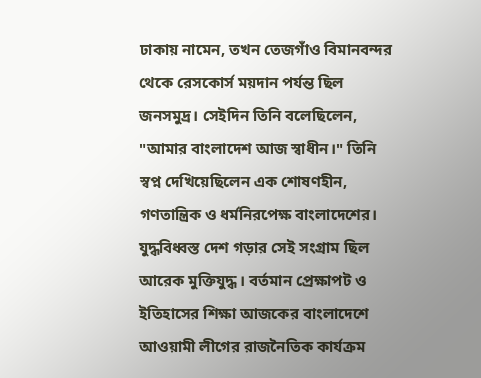ঢাকায় নামেন, তখন তেজগাঁও বিমানবন্দর থেকে রেসকোর্স ময়দান পর্যন্ত ছিল জনসমুদ্র। সেইদিন তিনি বলেছিলেন, "আমার বাংলাদেশ আজ স্বাধীন।" তিনি স্বপ্ন দেখিয়েছিলেন এক শোষণহীন, গণতান্ত্রিক ও ধর্মনিরপেক্ষ বাংলাদেশের। যুদ্ধবিধ্বস্ত দেশ গড়ার সেই সংগ্রাম ছিল আরেক মুক্তিযুদ্ধ। বর্তমান প্রেক্ষাপট ও ইতিহাসের শিক্ষা আজকের বাংলাদেশে আওয়ামী লীগের রাজনৈতিক কার্যক্রম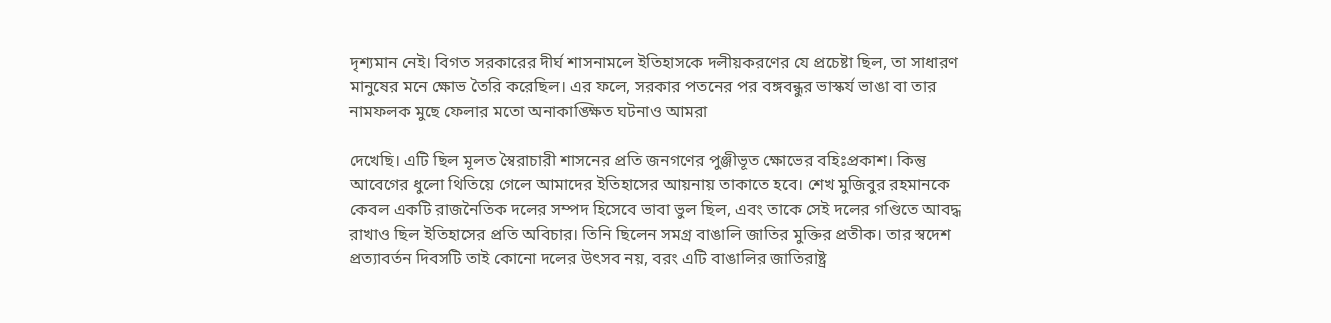দৃশ্যমান নেই। বিগত সরকারের দীর্ঘ শাসনামলে ইতিহাসকে দলীয়করণের যে প্রচেষ্টা ছিল, তা সাধারণ মানুষের মনে ক্ষোভ তৈরি করেছিল। এর ফলে, সরকার পতনের পর বঙ্গবন্ধুর ভাস্কর্য ভাঙা বা তার নামফলক মুছে ফেলার মতো অনাকাঙ্ক্ষিত ঘটনাও আমরা

দেখেছি। এটি ছিল মূলত স্বৈরাচারী শাসনের প্রতি জনগণের পুঞ্জীভূত ক্ষোভের বহিঃপ্রকাশ। কিন্তু আবেগের ধুলো থিতিয়ে গেলে আমাদের ইতিহাসের আয়নায় তাকাতে হবে। শেখ মুজিবুর রহমানকে কেবল একটি রাজনৈতিক দলের সম্পদ হিসেবে ভাবা ভুল ছিল, এবং তাকে সেই দলের গণ্ডিতে আবদ্ধ রাখাও ছিল ইতিহাসের প্রতি অবিচার। তিনি ছিলেন সমগ্র বাঙালি জাতির মুক্তির প্রতীক। তার স্বদেশ প্রত্যাবর্তন দিবসটি তাই কোনো দলের উৎসব নয়, বরং এটি বাঙালির জাতিরাষ্ট্র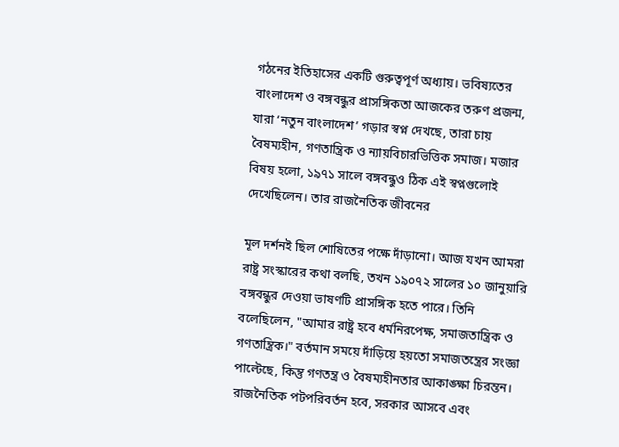গঠনের ইতিহাসের একটি গুরুত্বপূর্ণ অধ্যায়। ভবিষ্যতের বাংলাদেশ ও বঙ্গবন্ধুর প্রাসঙ্গিকতা আজকের তরুণ প্রজন্ম, যারা ‘নতুন বাংলাদেশ’ গড়ার স্বপ্ন দেখছে, তারা চায় বৈষম্যহীন, গণতান্ত্রিক ও ন্যায়বিচারভিত্তিক সমাজ। মজার বিষয় হলো, ১৯৭১ সালে বঙ্গবন্ধুও ঠিক এই স্বপ্নগুলোই দেখেছিলেন। তার রাজনৈতিক জীবনের

মূল দর্শনই ছিল শোষিতের পক্ষে দাঁড়ানো। আজ যখন আমরা রাষ্ট্র সংস্কারের কথা বলছি, তখন ১৯০৭২ সালের ১০ জানুয়ারি বঙ্গবন্ধুর দেওয়া ভাষণটি প্রাসঙ্গিক হতে পারে। তিনি বলেছিলেন, "আমার রাষ্ট্র হবে ধর্মনিরপেক্ষ, সমাজতান্ত্রিক ও গণতান্ত্রিক।" বর্তমান সময়ে দাঁড়িয়ে হয়তো সমাজতন্ত্রের সংজ্ঞা পাল্টেছে, কিন্তু গণতন্ত্র ও বৈষম্যহীনতার আকাঙ্ক্ষা চিরন্তন। রাজনৈতিক পটপরিবর্তন হবে, সরকার আসবে এবং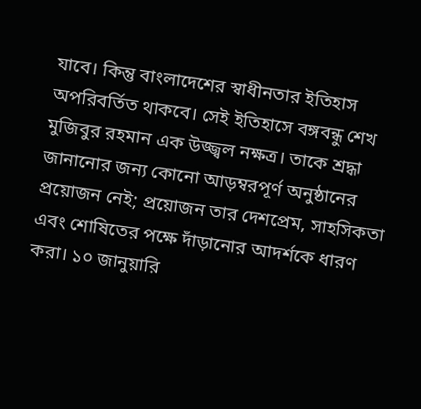যাবে। কিন্তু বাংলাদেশের স্বাধীনতার ইতিহাস অপরিবর্তিত থাকবে। সেই ইতিহাসে বঙ্গবন্ধু শেখ মুজিবুর রহমান এক উজ্জ্বল নক্ষত্র। তাকে শ্রদ্ধা জানানোর জন্য কোনো আড়ম্বরপূর্ণ অনুষ্ঠানের প্রয়োজন নেই; প্রয়োজন তার দেশপ্রেম, সাহসিকতা এবং শোষিতের পক্ষে দাঁড়ানোর আদর্শকে ধারণ করা। ১০ জানুয়ারি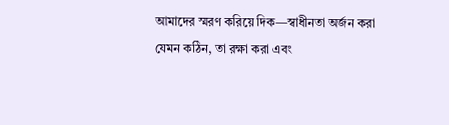আমাদের স্মরণ করিয়ে দিক—স্বাধীনতা অর্জন করা যেমন কঠিন, তা রক্ষা করা এবং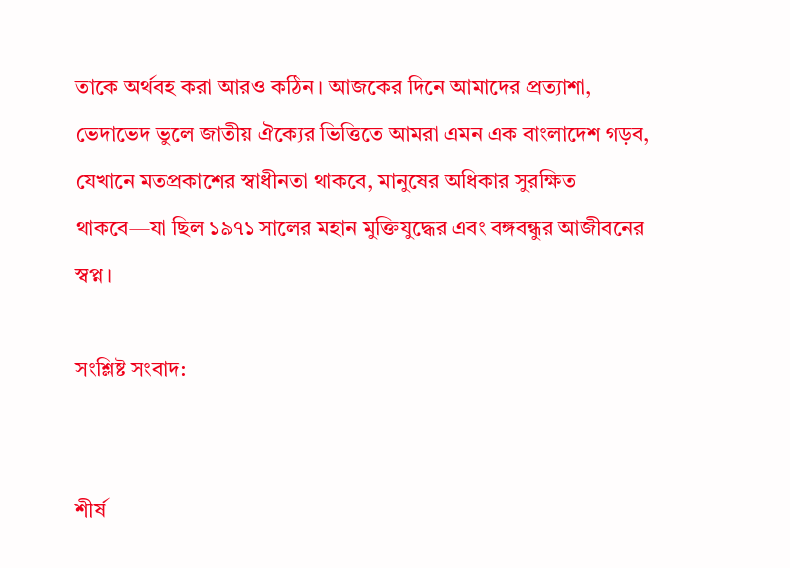তাকে অর্থবহ করা আরও কঠিন। আজকের দিনে আমাদের প্রত্যাশা, ভেদাভেদ ভুলে জাতীয় ঐক্যের ভিত্তিতে আমরা এমন এক বাংলাদেশ গড়ব, যেখানে মতপ্রকাশের স্বাধীনতা থাকবে, মানুষের অধিকার সুরক্ষিত থাকবে—যা ছিল ১৯৭১ সালের মহান মুক্তিযুদ্ধের এবং বঙ্গবন্ধুর আজীবনের স্বপ্ন।

সংশ্লিষ্ট সংবাদ:


শীর্ষ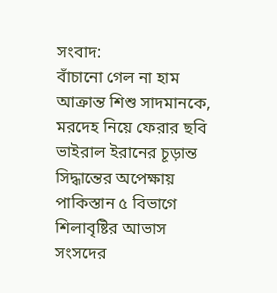সংবাদ:
বাঁচানো গেল না হাম আক্রান্ত শিশু সাদমানকে, মরদেহ নিয়ে ফেরার ছবি ভাইরাল ইরানের চূড়ান্ত সিদ্ধান্তের অপেক্ষায় পাকিস্তান ৫ বিভাগে শিলাবৃষ্টির আভাস সংসদের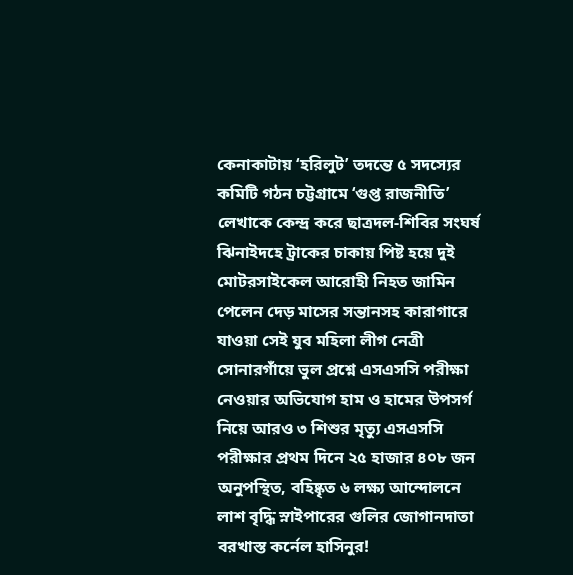কেনাকাটায় ‘হরিলুট’ তদন্তে ৫ সদস্যের কমিটি গঠন চট্টগ্রামে ‘গুপ্ত রাজনীতি’ লেখাকে কেন্দ্র করে ছাত্রদল-শিবির সংঘর্ষ ঝিনাইদহে ট্রাকের চাকায় পিষ্ট হয়ে দুই মোটরসাইকেল আরোহী নিহত জামিন পেলেন দেড় মাসের সন্তানসহ কারাগারে যাওয়া সেই যুব মহিলা লীগ নেত্রী সোনারগাঁয়ে ভুল প্রশ্নে এসএসসি পরীক্ষা নেওয়ার অভিযোগ হাম ও হামের উপসর্গ নিয়ে আরও ৩ শিশুর মৃত্যু এসএসসি পরীক্ষার প্রথম দিনে ২৫ হাজার ৪০৮ জন অনুপস্থিত, বহিষ্কৃত ৬ লক্ষ্য আন্দোলনে লাশ বৃদ্ধি স্নাইপারের গুলির জোগানদাতা বরখাস্ত কর্নেল হাসিনুর!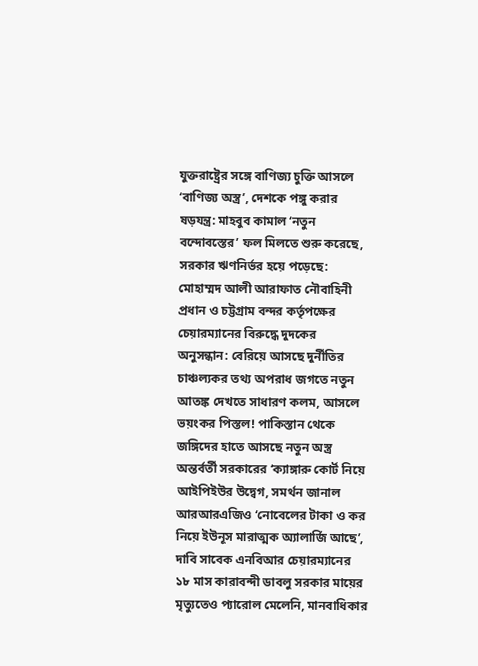যুক্তরাষ্ট্রের সঙ্গে বাণিজ্য চুক্তি আসলে ‘বাণিজ্য অস্ত্র’, দেশকে পঙ্গু করার ষড়যন্ত্র: মাহবুব কামাল ‘নতুন বন্দোবস্তের’ ফল মিলতে শুরু করেছে, সরকার ঋণনির্ভর হয়ে পড়েছে: মোহাম্মদ আলী আরাফাত নৌবাহিনী প্রধান ও চট্টগ্রাম বন্দর কর্তৃপক্ষের চেয়ারম্যানের বিরুদ্ধে দুদকের অনুসন্ধান: বেরিয়ে আসছে দুর্নীতির চাঞ্চল্যকর তথ্য অপরাধ জগতে নতুন আতঙ্ক দেখতে সাধারণ কলম, আসলে ভয়ংকর পিস্তল! পাকিস্তান থেকে জঙ্গিদের হাতে আসছে নতুন অস্ত্র অন্তর্বর্তী সরকারের ‘ক্যাঙ্গারু কোর্ট নিয়ে আইপিইউর উদ্বেগ, সমর্থন জানাল আরআরএজিও ‘নোবেলের টাকা ও কর নিয়ে ইউনূস মারাত্মক অ্যালার্জি আছে’, দাবি সাবেক এনবিআর চেয়ারম্যানের ১৮ মাস কারাবন্দী ডাবলু সরকার মায়ের মৃত্যুতেও প্যারোল মেলেনি, মানবাধিকার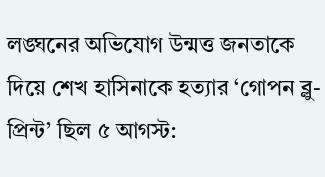লঙ্ঘনের অভিযোগ উন্মত্ত জনতাকে দিয়ে শেখ হাসিনাকে হত্যার ‘গোপন ব্লু-প্রিন্ট’ ছিল ৫ আগস্ট: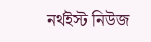নর্থইস্ট নিউজ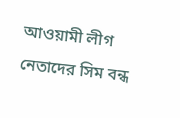আওয়ামী লীগ নেতাদের সিম বন্ধ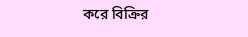করে বিক্রির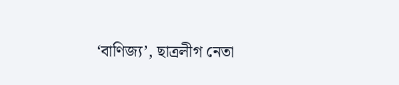‘বাণিজ্য’, ছাত্রলীগ নেতা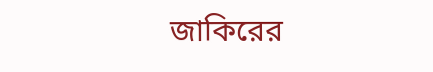জাকিরের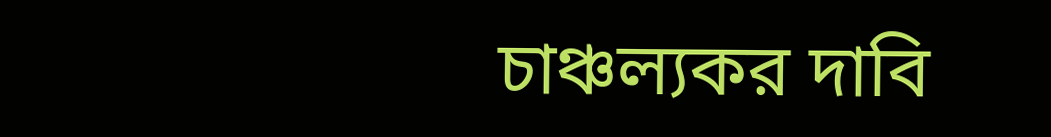চাঞ্চল্যকর দাবি